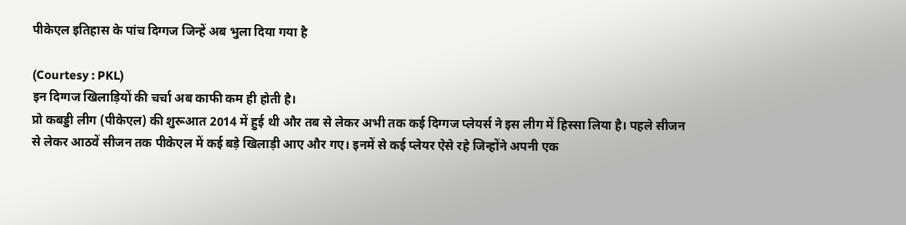पीकेएल इतिहास के पांच दिग्गज जिन्हें अब भुला दिया गया है

(Courtesy : PKL)
इन दिग्गज खिलाड़ियों की चर्चा अब काफी कम ही होती है।
प्रो कबड्डी लीग (पीकेएल) की शुरूआत 2014 में हुई थी और तब से लेकर अभी तक कई दिग्गज प्लेयर्स ने इस लीग में हिस्सा लिया है। पहले सीजन से लेकर आठवें सीजन तक पीकेएल में कई बड़े खिलाड़ी आए और गए। इनमें से कई प्लेयर ऐसे रहे जिन्होंने अपनी एक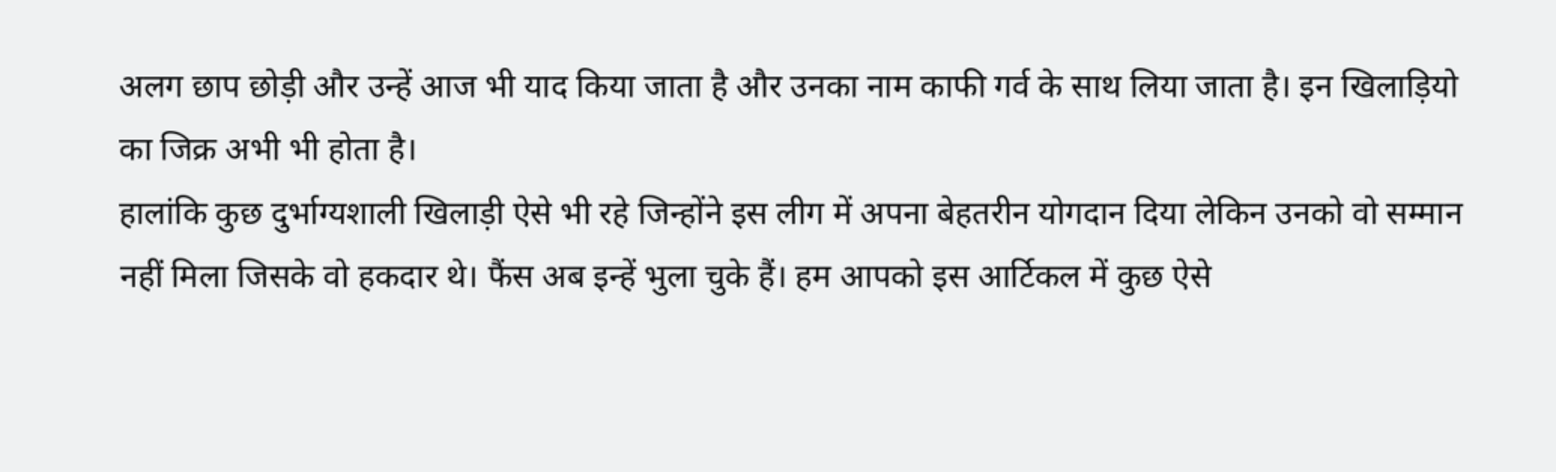अलग छाप छोड़ी और उन्हें आज भी याद किया जाता है और उनका नाम काफी गर्व के साथ लिया जाता है। इन खिलाड़ियो का जिक्र अभी भी होता है।
हालांकि कुछ दुर्भाग्यशाली खिलाड़ी ऐसे भी रहे जिन्होंने इस लीग में अपना बेहतरीन योगदान दिया लेकिन उनको वो सम्मान नहीं मिला जिसके वो हकदार थे। फैंस अब इन्हें भुला चुके हैं। हम आपको इस आर्टिकल में कुछ ऐसे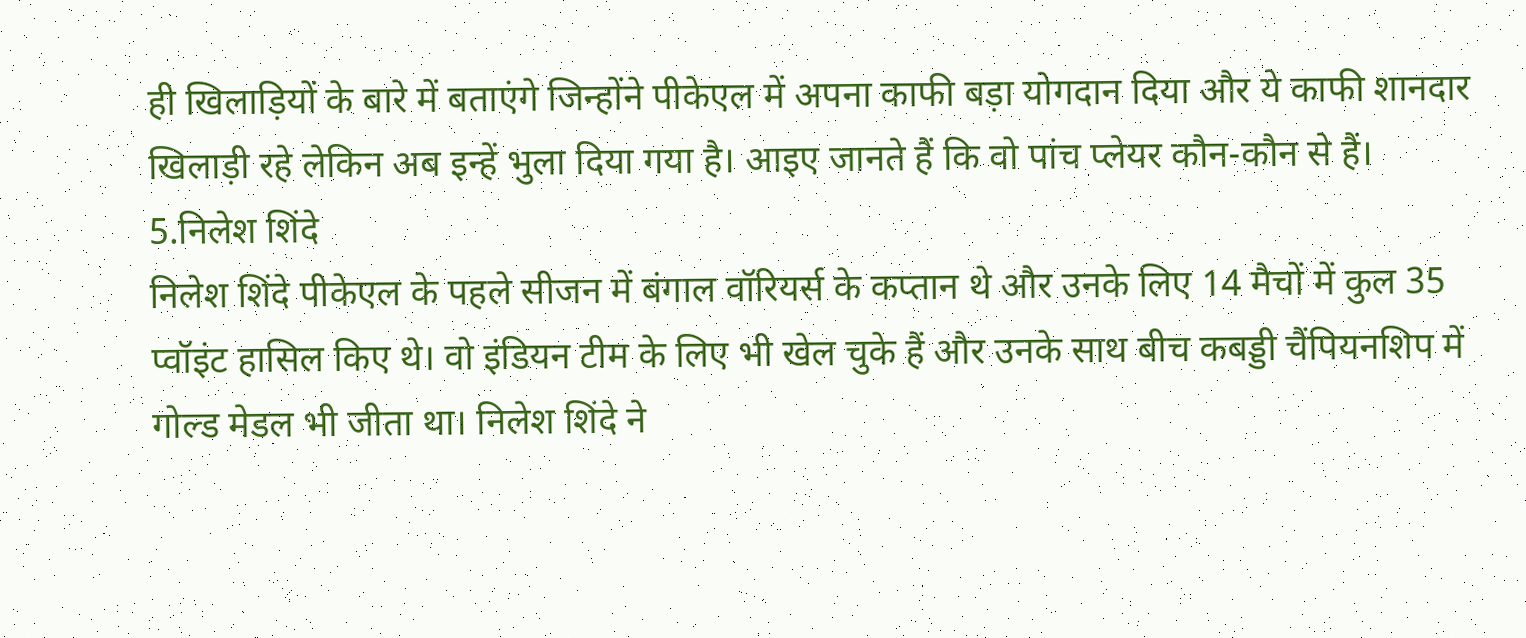ही खिलाड़ियों के बारे में बताएंगे जिन्होंने पीकेएल में अपना काफी बड़ा योगदान दिया और ये काफी शानदार खिलाड़ी रहे लेकिन अब इन्हें भुला दिया गया है। आइए जानते हैं कि वो पांच प्लेयर कौन-कौन से हैं।
5.निलेश शिंदे
निलेश शिंदे पीकेएल के पहले सीजन में बंगाल वॉरियर्स के कप्तान थे और उनके लिए 14 मैचों में कुल 35 प्वॉइंट हासिल किए थे। वो इंडियन टीम के लिए भी खेल चुके हैं और उनके साथ बीच कबड्डी चैंपियनशिप में गोल्ड मेडल भी जीता था। निलेश शिंदे ने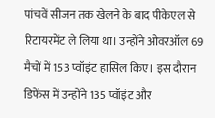पांचवें सीजन तक खेलने के बाद पीकेएल से रिटायरमेंट ले लिया था। उन्होंने ओवरऑल 69 मैचों में 153 प्वॉइंट हासिल किए। इस दौरान डिफेंस में उन्होंने 135 प्वॉइंट और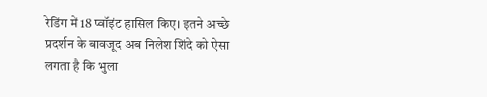रेडिंग में 18 प्वॉइंट हासिल किए। इतने अच्छे प्रदर्शन के बावजूद अब निलेश शिंदे को ऐसा लगता है कि भुला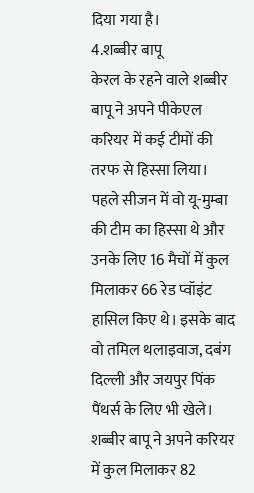दिया गया है।
4.शब्बीर बापू
केरल के रहने वाले शब्बीर बापू ने अपने पीकेएल करियर में कई टीमों की तरफ से हिस्सा लिया। पहले सीजन में वो यू-मुम्बा की टीम का हिस्सा थे और उनके लिए 16 मैचों में कुल मिलाकर 66 रेड प्वॉइंट हासिल किए थे। इसके बाद वो तमिल थलाइवाज, दबंग दिल्ली और जयपुर पिंक पैंथर्स के लिए भी खेले। शब्बीर बापू ने अपने करियर में कुल मिलाकर 82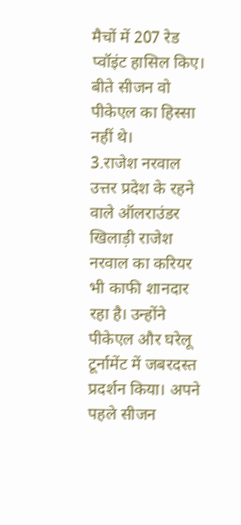मैचों में 207 रेड प्वॉइंट हासिल किए। बीते सीजन वो पीकेएल का हिस्सा नहीं थे।
3.राजेश नरवाल
उत्तर प्रदेश के रहने वाले ऑलराउंडर खिलाड़ी राजेश नरवाल का करियर भी काफी शानदार रहा है। उन्होंने पीकेएल और घरेलू टूर्नामेंट में जबरदस्त प्रदर्शन किया। अपने पहले सीजन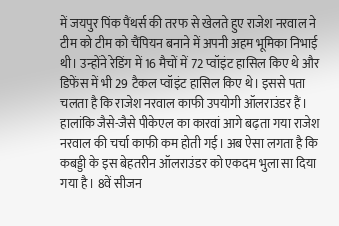में जयपुर पिंक पैंथर्स की तरफ से खेलते हुए राजेश नरवाल ने टीम को टीम को चैंपियन बनाने में अपनी अहम भूमिका निभाई थी। उन्होंने रेडिंग में 16 मैचों में 72 प्वॉइंट हासिल किए थे और डिफेंस में भी 29 टैकल प्वॉइंट हासिल किए थे। इससे पता चलता है कि राजेश नरवाल काफी उपयोगी ऑलराउंडर हैं।
हालांकि जैसे-जैसे पीकेएल का कारवां आगे बढ़ता गया राजेश नरवाल की चर्चा काफी कम होती गई। अब ऐसा लगता है कि कबड्डी के इस बेहतरीन ऑलराउंडर को एकदम भुला सा दिया गया है। 8वें सीजन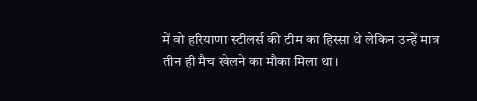में वो हरियाणा स्टीलर्स की टीम का हिस्सा थे लेकिन उन्हें मात्र तीन ही मैच खेलने का मौका मिला था।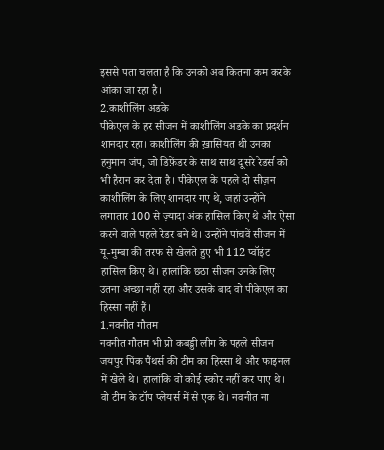इससे पता चलता है कि उनको अब कितना कम करके आंका जा रहा है।
2.काशीलिंग अडके
पीकेएल के हर सीजन में काशीलिंग अडके का प्रदर्शन शानदार रहा। काशीलिंग की ख़ासियत थी उनका हनुमान जंप, जो डिफ़ेंडर के साथ साथ दूसरे रेडर्स को भी हैरान कर देता है। पीकेएल के पहले दो सीज़न काशीलिंग के लिए शानदार गए थे, जहां उन्होंने लगातार 100 से ज़्यादा अंक हासिल किए थे और ऐसा करने वाले पहले रेडर बने थे। उन्होंने पांचवें सीजन में यू-मुम्बा की तरफ से खेलते हुए भी 112 प्वॉइंट हासिल किए थे। हालांकि छठा सीजन उनके लिए उतना अच्छा नहीं रहा और उसके बाद वो पीकेएल का हिस्सा नहीं हैं।
1.नवनीत गौतम
नवनीत गौतम भी प्रो कबड्डी लीग के पहले सीजन जयपुर पिंक पैंथर्स की टीम का हिस्सा थे और फाइनल में खेले थे। हालांकि वो कोई स्कोर नहीं कर पाए थे। वो टीम के टॉप प्लेयर्स में से एक थे। नवनीत ना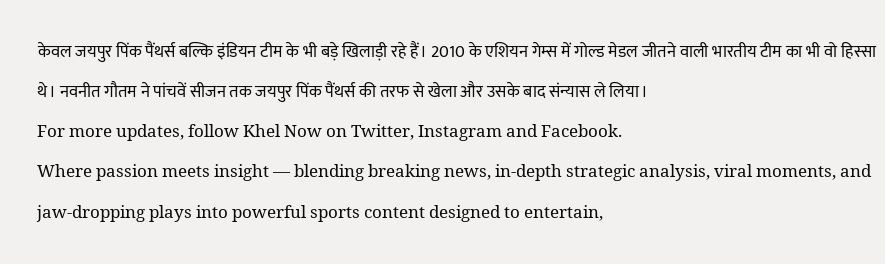केवल जयपुर पिंक पैंथर्स बल्कि इंडियन टीम के भी बड़े खिलाड़ी रहे हैं। 2010 के एशियन गेम्स में गोल्ड मेडल जीतने वाली भारतीय टीम का भी वो हिस्सा थे। नवनीत गौतम ने पांचवें सीजन तक जयपुर पिंक पैंथर्स की तरफ से खेला और उसके बाद संन्यास ले लिया।
For more updates, follow Khel Now on Twitter, Instagram and Facebook.
Where passion meets insight — blending breaking news, in-depth strategic analysis, viral moments, and jaw-dropping plays into powerful sports content designed to entertain,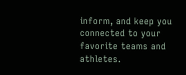inform, and keep you connected to your favorite teams and athletes.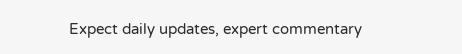Expect daily updates, expert commentary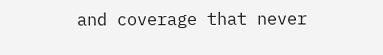and coverage that never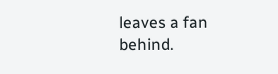leaves a fan behind.